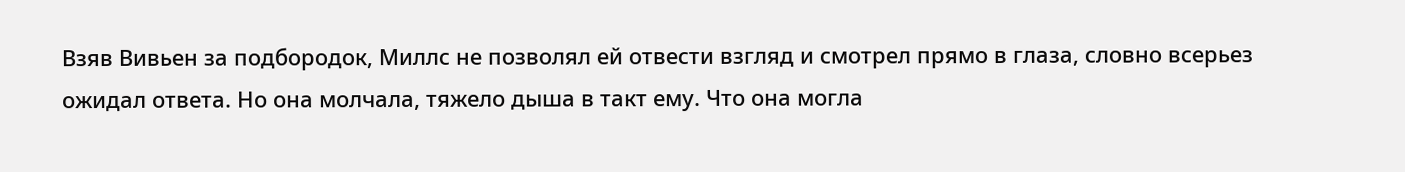Взяв Вивьен за подбородок, Миллс не позволял ей отвести взгляд и смотрел прямо в глаза, словно всерьез ожидал ответа. Но она молчала, тяжело дыша в такт ему. Что она могла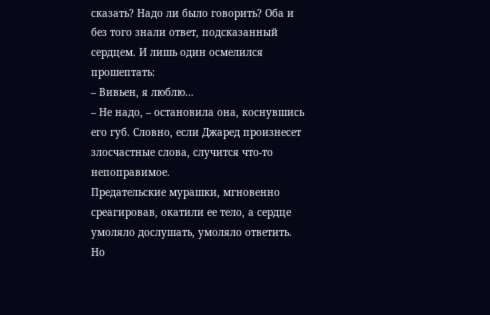сказать? Надо ли было говорить? Оба и без того знали ответ, подсказанный сердцем. И лишь один осмелился прошептать:
– Вивьен, я люблю…
– Не надо, – остановила она, коснувшись его губ. Словно, если Джаред произнесет злосчастные слова, случится что-то непоправимое.
Предательские мурашки, мгновенно среагировав, окатили ее тело, а сердце умоляло дослушать, умоляло ответить. Но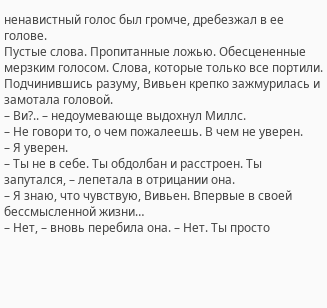ненавистный голос был громче, дребезжал в ее голове.
Пустые слова. Пропитанные ложью. Обесцененные мерзким голосом. Слова, которые только все портили. Подчинившись разуму, Вивьен крепко зажмурилась и замотала головой.
– Ви?.. – недоумевающе выдохнул Миллс.
– Не говори то, о чем пожалеешь. В чем не уверен.
– Я уверен.
– Ты не в себе. Ты обдолбан и расстроен. Ты запутался, – лепетала в отрицании она.
– Я знаю, что чувствую, Вивьен. Впервые в своей бессмысленной жизни…
– Нет, – вновь перебила она. – Нет. Ты просто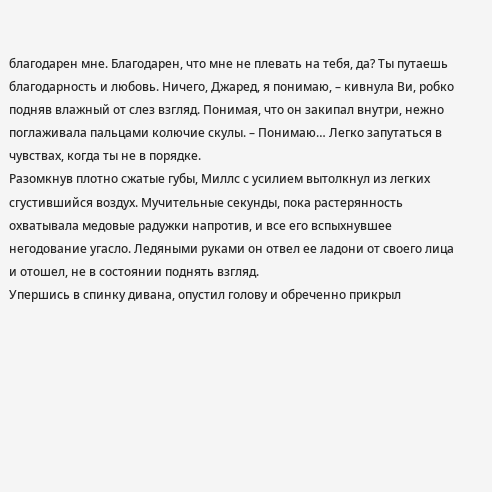благодарен мне. Благодарен, что мне не плевать на тебя, да? Ты путаешь благодарность и любовь. Ничего, Джаред, я понимаю, – кивнула Ви, робко подняв влажный от слез взгляд. Понимая, что он закипал внутри, нежно поглаживала пальцами колючие скулы. – Понимаю… Легко запутаться в чувствах, когда ты не в порядке.
Разомкнув плотно сжатые губы, Миллс с усилием вытолкнул из легких сгустившийся воздух. Мучительные секунды, пока растерянность охватывала медовые радужки напротив, и все его вспыхнувшее негодование угасло. Ледяными руками он отвел ее ладони от своего лица и отошел, не в состоянии поднять взгляд.
Упершись в спинку дивана, опустил голову и обреченно прикрыл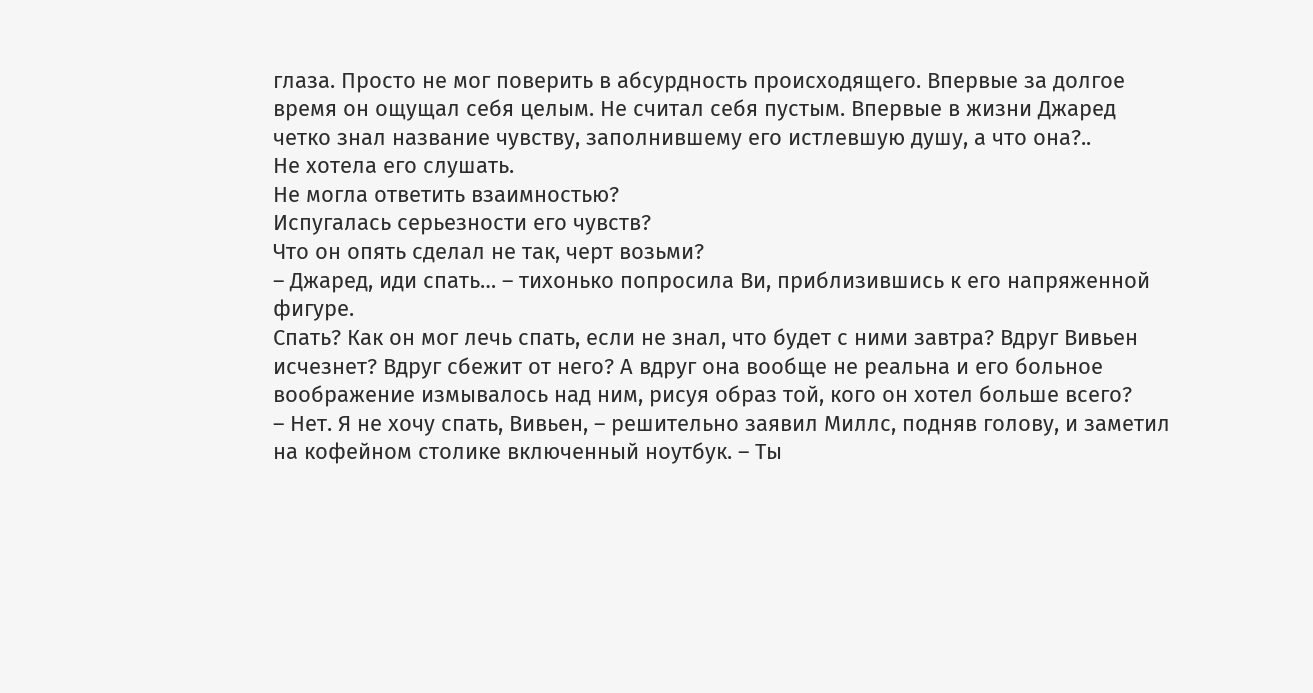глаза. Просто не мог поверить в абсурдность происходящего. Впервые за долгое время он ощущал себя целым. Не считал себя пустым. Впервые в жизни Джаред четко знал название чувству, заполнившему его истлевшую душу, а что она?..
Не хотела его слушать.
Не могла ответить взаимностью?
Испугалась серьезности его чувств?
Что он опять сделал не так, черт возьми?
– Джаред, иди спать… – тихонько попросила Ви, приблизившись к его напряженной фигуре.
Спать? Как он мог лечь спать, если не знал, что будет с ними завтра? Вдруг Вивьен исчезнет? Вдруг сбежит от него? А вдруг она вообще не реальна и его больное воображение измывалось над ним, рисуя образ той, кого он хотел больше всего?
– Нет. Я не хочу спать, Вивьен, – решительно заявил Миллс, подняв голову, и заметил на кофейном столике включенный ноутбук. – Ты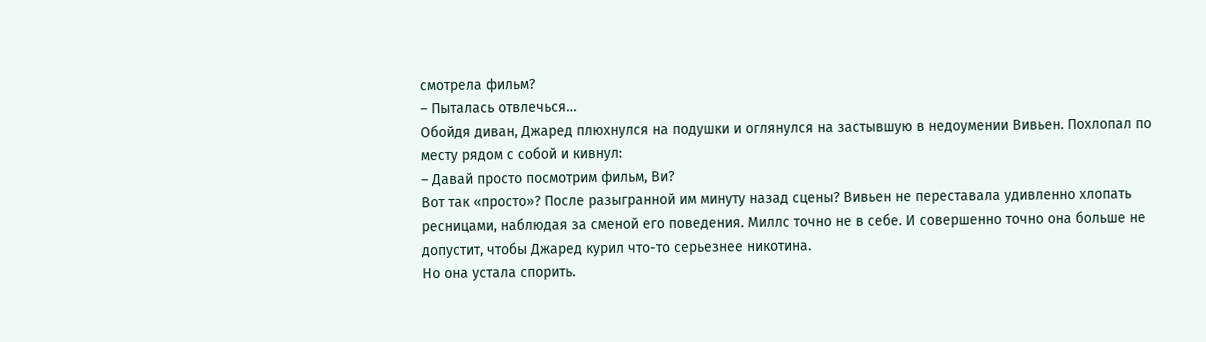смотрела фильм?
– Пыталась отвлечься…
Обойдя диван, Джаред плюхнулся на подушки и оглянулся на застывшую в недоумении Вивьен. Похлопал по месту рядом с собой и кивнул:
– Давай просто посмотрим фильм, Ви?
Вот так «просто»? После разыгранной им минуту назад сцены? Вивьен не переставала удивленно хлопать ресницами, наблюдая за сменой его поведения. Миллс точно не в себе. И совершенно точно она больше не допустит, чтобы Джаред курил что-то серьезнее никотина.
Но она устала спорить.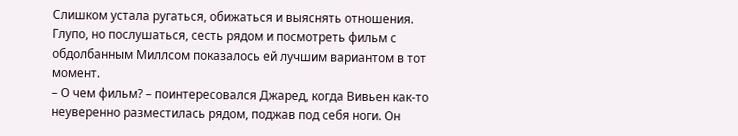Слишком устала ругаться, обижаться и выяснять отношения. Глупо, но послушаться, сесть рядом и посмотреть фильм с обдолбанным Миллсом показалось ей лучшим вариантом в тот момент.
– О чем фильм? – поинтересовался Джаред, когда Вивьен как-то неуверенно разместилась рядом, поджав под себя ноги. Он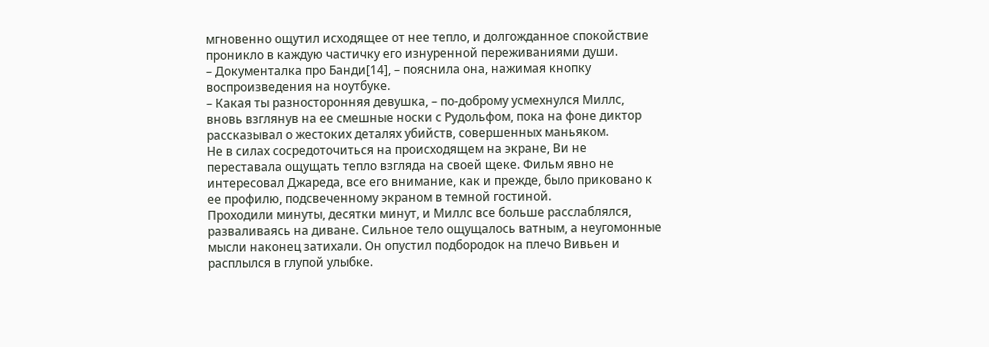мгновенно ощутил исходящее от нее тепло, и долгожданное спокойствие проникло в каждую частичку его изнуренной переживаниями души.
– Документалка про Банди[14], – пояснила она, нажимая кнопку воспроизведения на ноутбуке.
– Какая ты разносторонняя девушка, – по-доброму усмехнулся Миллс, вновь взглянув на ее смешные носки с Рудольфом, пока на фоне диктор рассказывал о жестоких деталях убийств, совершенных маньяком.
Не в силах сосредоточиться на происходящем на экране, Ви не переставала ощущать тепло взгляда на своей щеке. Фильм явно не интересовал Джареда, все его внимание, как и прежде, было приковано к ее профилю, подсвеченному экраном в темной гостиной.
Проходили минуты, десятки минут, и Миллс все больше расслаблялся, разваливаясь на диване. Сильное тело ощущалось ватным, а неугомонные мысли наконец затихали. Он опустил подбородок на плечо Вивьен и расплылся в глупой улыбке.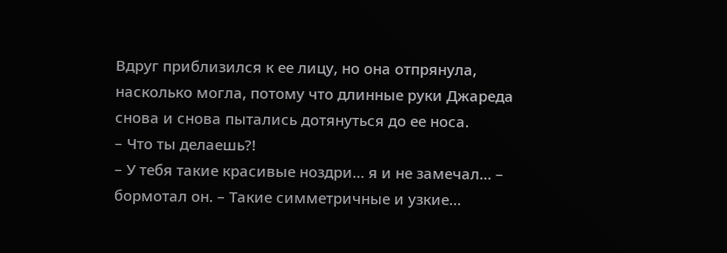Вдруг приблизился к ее лицу, но она отпрянула, насколько могла, потому что длинные руки Джареда снова и снова пытались дотянуться до ее носа.
– Что ты делаешь?!
– У тебя такие красивые ноздри… я и не замечал… – бормотал он. – Такие симметричные и узкие…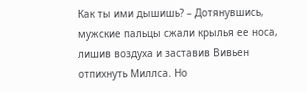Как ты ими дышишь? – Дотянувшись, мужские пальцы сжали крылья ее носа, лишив воздуха и заставив Вивьен отпихнуть Миллса. Но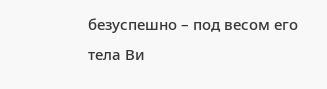безуспешно – под весом его тела Ви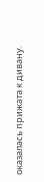оказалась прижата к дивану.